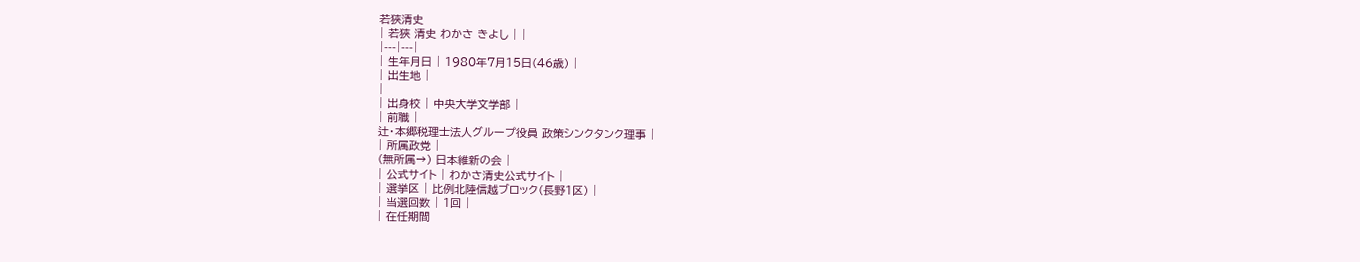若狹清史
| 若狹 清史 わかさ きよし | |
|---|---|
| 生年月日 | 1980年7月15日(46歳) |
| 出生地 |
|
| 出身校 | 中央大学文学部 |
| 前職 |
辻・本郷税理士法人グループ役員 政策シンクタンク理事 |
| 所属政党 |
(無所属→) 日本維新の会 |
| 公式サイト | わかさ清史公式サイト |
| 選挙区 | 比例北陸信越ブロック(長野1区) |
| 当選回数 | 1回 |
| 在任期間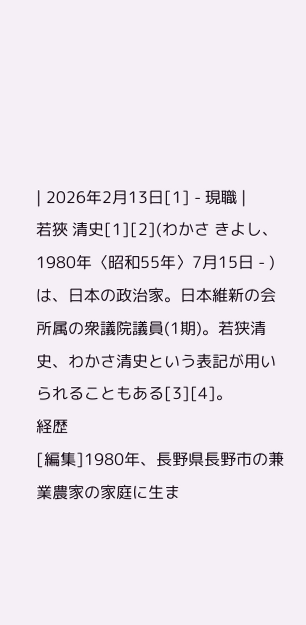| 2026年2月13日[1] - 現職 |
若狹 清史[1][2](わかさ きよし、1980年〈昭和55年〉7月15日 - )は、日本の政治家。日本維新の会所属の衆議院議員(1期)。若狭清史、わかさ清史という表記が用いられることもある[3][4]。
経歴
[編集]1980年、長野県長野市の兼業農家の家庭に生ま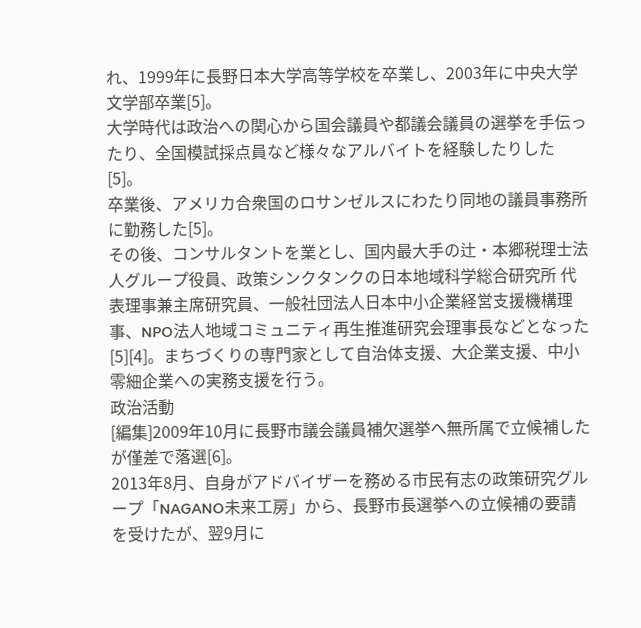れ、1999年に長野日本大学高等学校を卒業し、2003年に中央大学文学部卒業[5]。
大学時代は政治への関心から国会議員や都議会議員の選挙を手伝ったり、全国模試採点員など様々なアルバイトを経験したりした[5]。
卒業後、アメリカ合衆国のロサンゼルスにわたり同地の議員事務所に勤務した[5]。
その後、コンサルタントを業とし、国内最大手の辻・本郷税理士法人グループ役員、政策シンクタンクの日本地域科学総合研究所 代表理事兼主席研究員、一般社団法人日本中小企業経営支援機構理事、NPO法人地域コミュニティ再生推進研究会理事長などとなった[5][4]。まちづくりの専門家として自治体支援、大企業支援、中小零細企業への実務支援を行う。
政治活動
[編集]2009年10月に長野市議会議員補欠選挙へ無所属で立候補したが僅差で落選[6]。
2013年8月、自身がアドバイザーを務める市民有志の政策研究グループ「NAGANO未来工房」から、長野市長選挙への立候補の要請を受けたが、翌9月に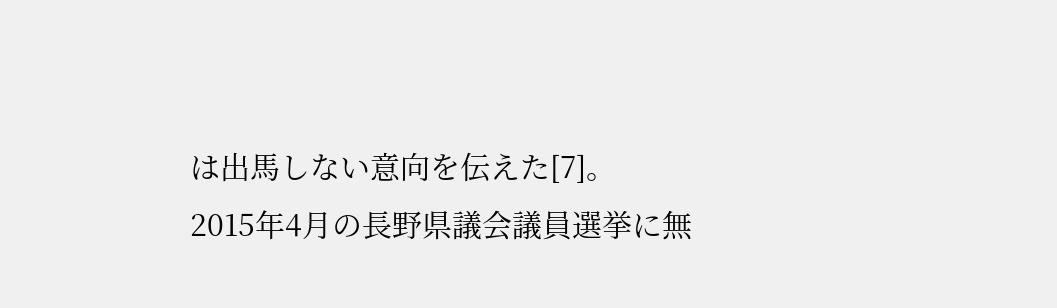は出馬しない意向を伝えた[7]。
2015年4月の長野県議会議員選挙に無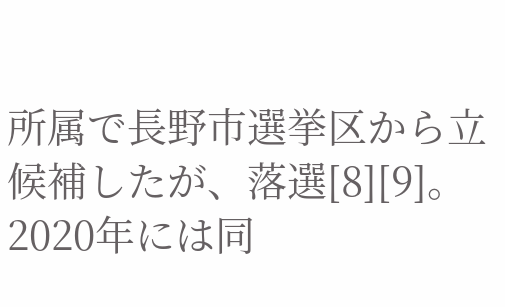所属で長野市選挙区から立候補したが、落選[8][9]。
2020年には同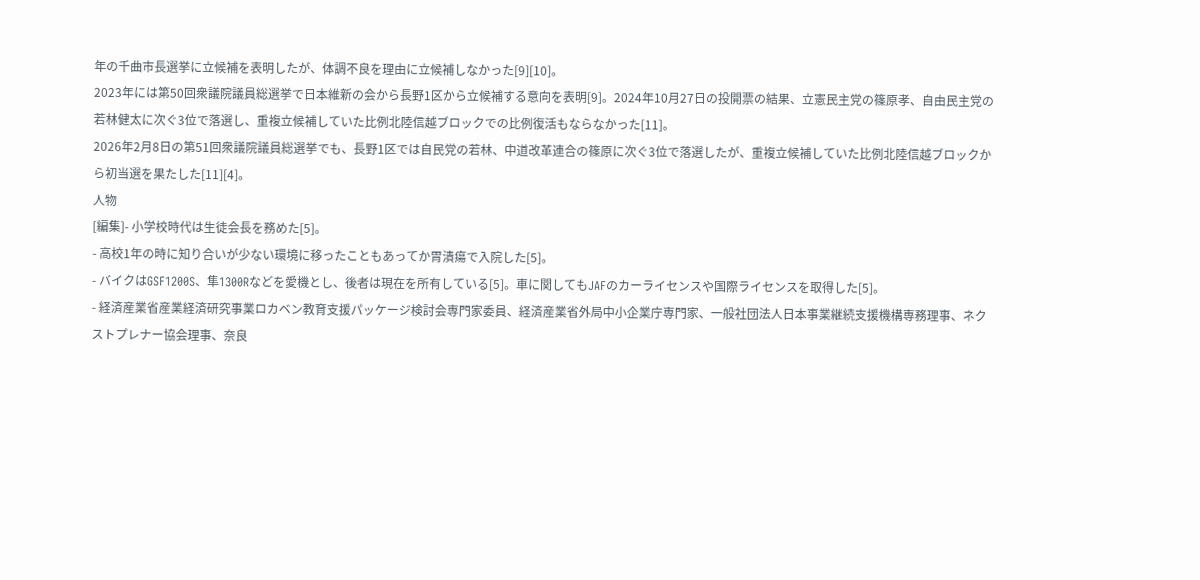年の千曲市長選挙に立候補を表明したが、体調不良を理由に立候補しなかった[9][10]。
2023年には第50回衆議院議員総選挙で日本維新の会から長野1区から立候補する意向を表明[9]。2024年10月27日の投開票の結果、立憲民主党の篠原孝、自由民主党の若林健太に次ぐ3位で落選し、重複立候補していた比例北陸信越ブロックでの比例復活もならなかった[11]。
2026年2月8日の第51回衆議院議員総選挙でも、長野1区では自民党の若林、中道改革連合の篠原に次ぐ3位で落選したが、重複立候補していた比例北陸信越ブロックから初当選を果たした[11][4]。
人物
[編集]- 小学校時代は生徒会長を務めた[5]。
- 高校1年の時に知り合いが少ない環境に移ったこともあってか胃潰瘍で入院した[5]。
- バイクはGSF1200S、隼1300Rなどを愛機とし、後者は現在を所有している[5]。車に関してもJAFのカーライセンスや国際ライセンスを取得した[5]。
- 経済産業省産業経済研究事業ロカベン教育支援パッケージ検討会専門家委員、経済産業省外局中小企業庁専門家、一般社団法人日本事業継続支援機構専務理事、ネクストプレナー協会理事、奈良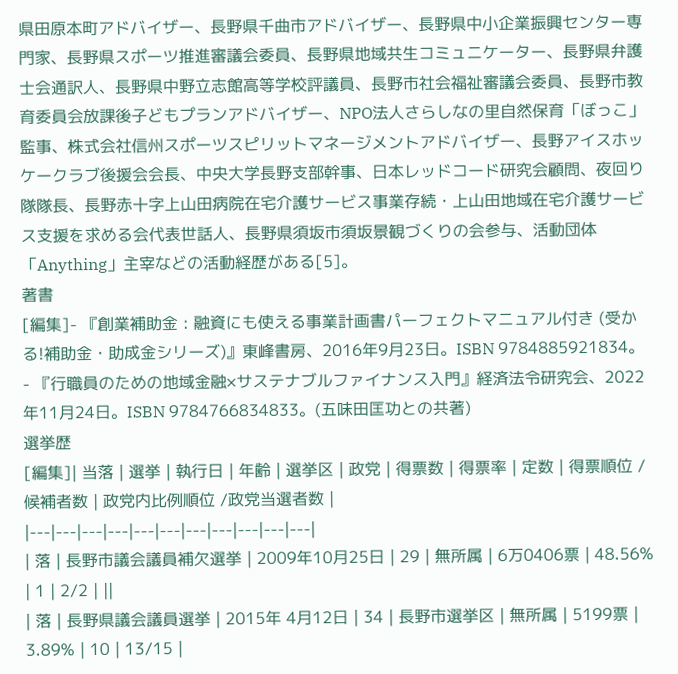県田原本町アドバイザー、長野県千曲市アドバイザー、長野県中小企業振興センター専門家、長野県スポーツ推進審議会委員、長野県地域共生コミュニケーター、長野県弁護士会通訳人、長野県中野立志館高等学校評議員、長野市社会福祉審議会委員、長野市教育委員会放課後子どもプランアドバイザー、NPO法人さらしなの里自然保育「ぼっこ」監事、株式会社信州スポーツスピリットマネージメントアドバイザー、長野アイスホッケークラブ後援会会長、中央大学長野支部幹事、日本レッドコード研究会顧問、夜回り隊隊長、長野赤十字上山田病院在宅介護サービス事業存続・上山田地域在宅介護サービス支援を求める会代表世話人、長野県須坂市須坂景観づくりの会参与、活動団体「Anything」主宰などの活動経歴がある[5]。
著書
[編集]- 『創業補助金 : 融資にも使える事業計画書パーフェクトマニュアル付き (受かる!補助金・助成金シリーズ)』東峰書房、2016年9月23日。ISBN 9784885921834。
- 『行職員のための地域金融×サステナブルファイナンス入門』経済法令研究会、2022年11月24日。ISBN 9784766834833。(五味田匡功との共著)
選挙歴
[編集]| 当落 | 選挙 | 執行日 | 年齢 | 選挙区 | 政党 | 得票数 | 得票率 | 定数 | 得票順位 /候補者数 | 政党内比例順位 /政党当選者数 |
|---|---|---|---|---|---|---|---|---|---|---|
| 落 | 長野市議会議員補欠選挙 | 2009年10月25日 | 29 | 無所属 | 6万0406票 | 48.56% | 1 | 2/2 | ||
| 落 | 長野県議会議員選挙 | 2015年 4月12日 | 34 | 長野市選挙区 | 無所属 | 5199票 | 3.89% | 10 | 13/15 |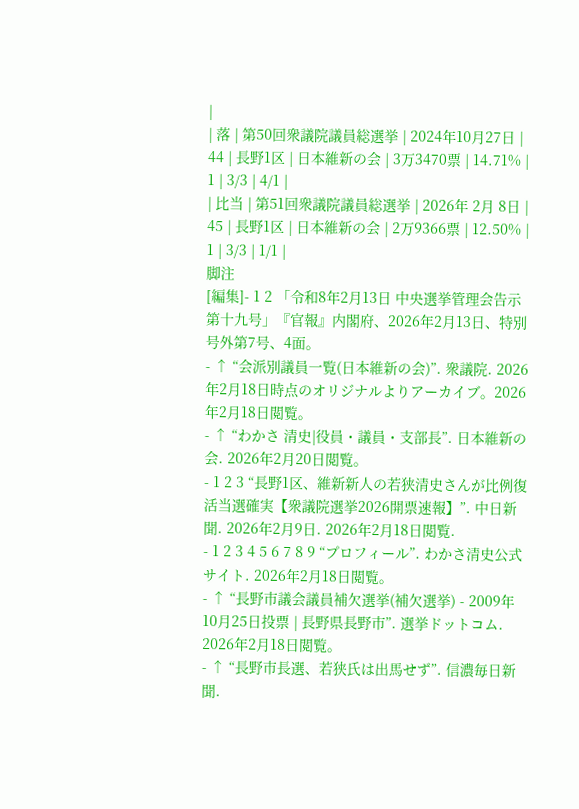|
| 落 | 第50回衆議院議員総選挙 | 2024年10月27日 | 44 | 長野1区 | 日本維新の会 | 3万3470票 | 14.71% | 1 | 3/3 | 4/1 |
| 比当 | 第51回衆議院議員総選挙 | 2026年 2月 8日 | 45 | 長野1区 | 日本維新の会 | 2万9366票 | 12.50% | 1 | 3/3 | 1/1 |
脚注
[編集]- 1 2 「令和8年2月13日 中央選挙管理会告示第十九号」『官報』内閣府、2026年2月13日、特別号外第7号、4面。
- ↑ “会派別議員一覧(日本維新の会)”. 衆議院. 2026年2月18日時点のオリジナルよりアーカイブ。2026年2月18日閲覧。
- ↑ “わかさ 清史|役員・議員・支部長”. 日本維新の会. 2026年2月20日閲覧。
- 1 2 3 “長野1区、維新新人の若狭清史さんが比例復活当選確実【衆議院選挙2026開票速報】”. 中日新聞. 2026年2月9日. 2026年2月18日閲覧.
- 1 2 3 4 5 6 7 8 9 “プロフィール”. わかさ清史公式サイト. 2026年2月18日閲覧。
- ↑ “長野市議会議員補欠選挙(補欠選挙) - 2009年10月25日投票 | 長野県長野市”. 選挙ドットコム. 2026年2月18日閲覧。
- ↑ “長野市長選、若狭氏は出馬せず”. 信濃毎日新聞.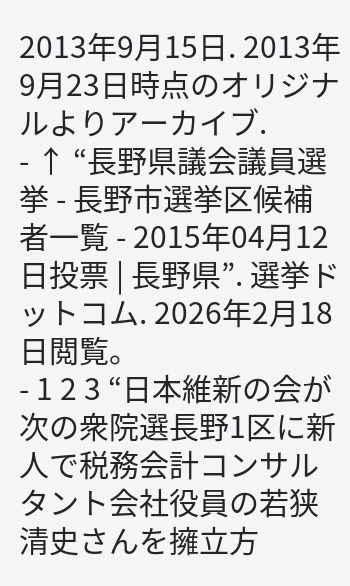2013年9月15日. 2013年9月23日時点のオリジナルよりアーカイブ.
- ↑ “長野県議会議員選挙 - 長野市選挙区候補者一覧 - 2015年04月12日投票 | 長野県”. 選挙ドットコム. 2026年2月18日閲覧。
- 1 2 3 “日本維新の会が次の衆院選長野1区に新人で税務会計コンサルタント会社役員の若狭清史さんを擁立方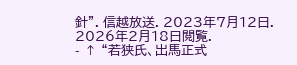針”. 信越放送. 2023年7月12日. 2026年2月18日閲覧.
- ↑ “若狭氏、出馬正式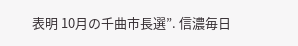表明 10月の千曲市長選”. 信濃毎日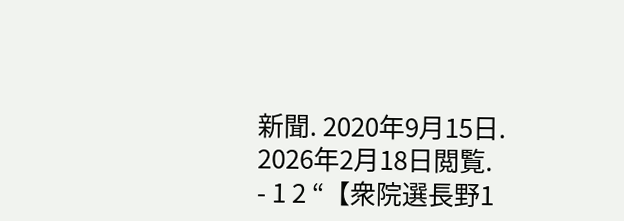新聞. 2020年9月15日. 2026年2月18日閲覧.
- 1 2 “【衆院選長野1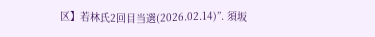区】若林氏2回目当選(2026.02.14)”. 須坂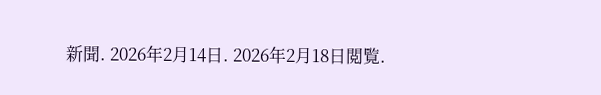新聞. 2026年2月14日. 2026年2月18日閲覧.